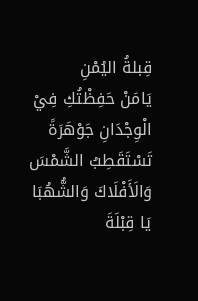قِبلةُ اليُمْنِ
يَامَنْ حَفِظْتُكِ فِيْ الْوِجْدَانِ جَوْهَرَةً
تَسْتَقَطِبُ الشَّمْسَ وَالَأَفْلَاكَ وَالشُّهُبَا
يَا قِبْلَةَ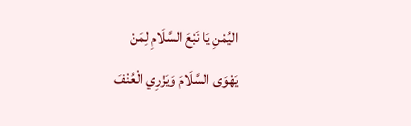اليُمْنِ يَا نَبْعَ السَّلَامِ لِمَنْ
يَهْوَى السَّلَامَ وَيَزْرِي الْعُنْفَ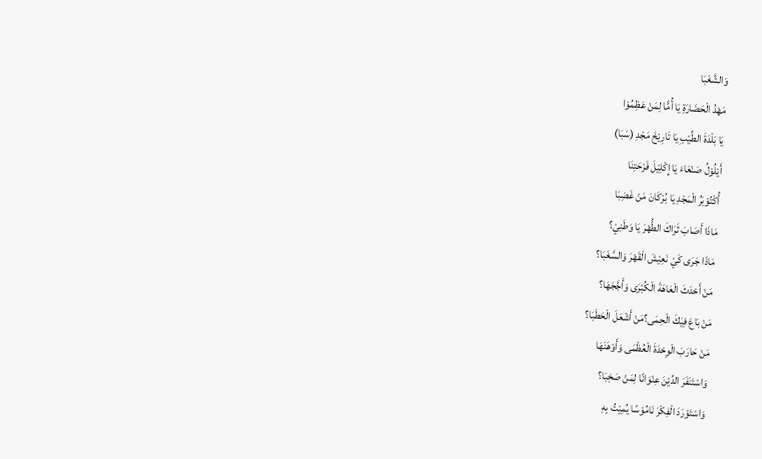وَالشَّغَبَا
مَهْدُ الْحَضَارَةِ يَا أُمًّا لِمَنْ عَظِمُوْا
يَا بَلْدَةَ الطِّيْبِ يَا تَارِيْخَ مَجْدِ (سَبَا)
أَيْلُوْلُ صَنْعَاءَ يَا إِكْلِيْلَ فَرْحَتِنَا
أُكْتُوْبَرُ الْمَجْدِ يَا بُرْكَانَ مَنْ غَضِبَا
مَاذَا أَصَابَ ثَرَاكَ الطُّهْرَ يَا وَطَنِيْ؟
مَاذَا جَرَى كَيْ نَعِيْشَ الْقَهْرَ وَالسَّغَبَا؟
مَنْ أَحْدَثَ الْعَاهَةَ الْكُبْرَى وَأَجَّجَهَا؟
مَنْ بَاعَ فِيَكَ الْحِمَى؟مَنْ أَشْعَلَ الْحَطَبَا؟
مَنْ حَارَبَ الْوِحْدَةَ الْعُظْمَى وَأَوْهَنَهَا
وَاسْتَنَفَرَ الدِّيْنَ عِنْوَانًا لِمَنْ صَخِبَا؟
وَاسْتَوْرَدَ الْفِكْرَ نَامُوْسًا يُمِيْتُ بِهِ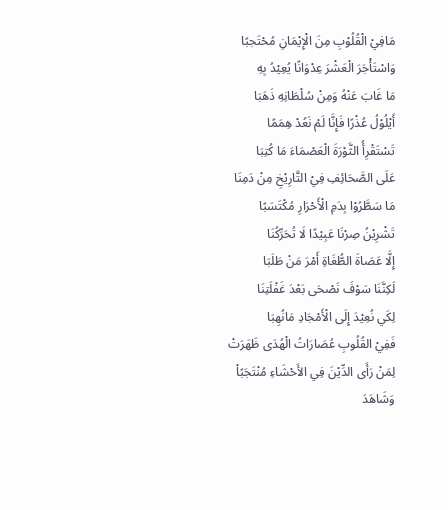مَافِيْ الْقُلُوْبِ مِنَ الْإِيْمَانِ مُحْتَجبًا
وَاسْتَأْجَرَ الْعَشْرَ عِدْوَانًا يُعِيْدُ بِهِ
مَا غَابَ عَنْهُ وَمِنْ سُلْطَانِهِ ذَهَبَا
أَيْلُوْلُ عُذْرًا فَإِنَّا لَمْ نَعُدْ هِمَمًا
تَسْتَقْرِأُ الثَّوْرَةَ الْعَصْمَاءَ مَا كُتِبَا
عَلَى الصَّحَائِفِ فِيْ التَّارِيْخِ مِنْ دَمِنَا
مَا سَطَّرُوْا بِدَمِ الْأَحْرَارِ مُكْتَسَبًا
تَشْرِيْنُ صِرْنَا عَبِيْدًا لَا تُحَرِّكُنَا
إِلَّا عَصَاةَ الطُّغَاةِ أَمْرَ مَنْ طَلَبَا
لَكِنَّنَا سَوْفَ نَصْحَى بَعْدَ غَفْلَتِنَا
لِكَي نُعِيْدَ إِلَى الْأَمْجَادِ مَانُهِبَا
فَفِيْ القُلُوبِ عُصَارَاتُ الْهُدَى ظَهَرَتْ
لِمَنْ رَأَى الدِّيْنَ فِي الأَحْشَاءِ مُنْتَجَبًاْ
وَشَاهَدَ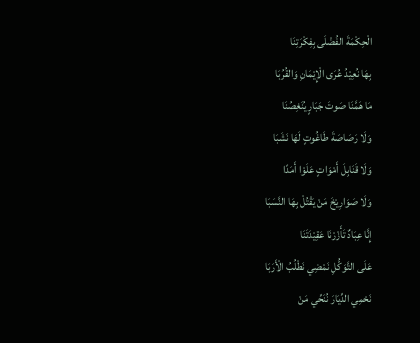الْحِكْمَةَ الفُضْلَى بِفِكْرَتِنَا
بِهَا نُعِيْدُ عُرَى الْإِيْمَانِ وَالقُرُبَا
مَا هَمَّنَا صَوتَ جَبَارٍ يُنَغِصُنَا
وَلَا رَصَاصَةَ طَاغُوتٍ لَهَا نَشَبَا
وَلَا قَنَابِلَ أَمْوَاتٍ عَلَوْا أَمَدًا
وَلَا صَوَارِيْخَ مَنْ يَقْتُلْ بِهَا النَّسَبَا
إِنَّا عِبَادٌ تَأَزْرْنَا عَقِيْدَتَنَا
عَلَى التَّوَكُّلِ نَمْضِي نَطْلُبُ الْأَرَبَا
نَحْمِي الدِّيَارَ نُنَحِّي مَنْ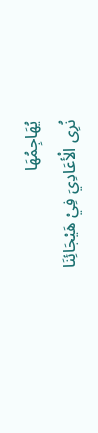يُهَاجِمُهَا
نُرِى الْأعَادِيَ فِيْ هَيْجَائِنَا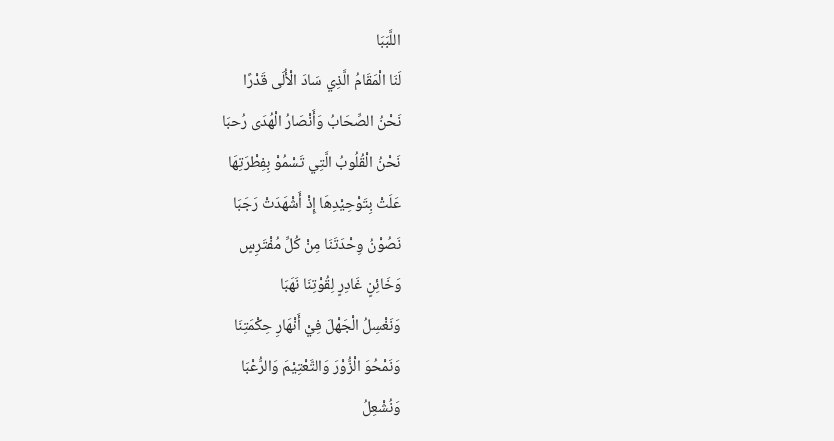اللَّبَبَا
لَنَا الْمَقَامُ الَّذِي سَادَ الْأُلَى قَدْرًا
نَحْنُ الصِّحَابُ وَأَنْصَارُ الْهُدَى رُحبَا
نَحْنُ الْقُلُوبُ الَّتِي تَسْمُوْ بِفِطْرَتِهَا
عَلَتْ بِتَوْحِيْدِهَا إِذْ أَشْهَدَتْ رَجَبَا
نَصُوْنُ وِحْدَتَنَا مِنْ كُلِّ مُفْتَرِسٍ
وَخَائِنٍ غَادِرٍ لِقُوْتِنَا نَهَبَا
وَنَغْسِلُ الْجَهْلَ فِيْ أَنْهَارِ حِكْمَتِنَا
وَنَمْحُوَ الْزُّوْرَ وَالتَّعْتِيْمَ وَالرُّعْبَا
وَنُشْعِلُ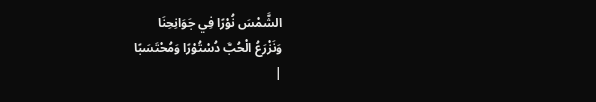الشَّمْسَ نُوْرًا فِي جَوَانِحِنَا
وَنَزْرَعُ الْحُبَّ دُسْتُوْرًا وَمُحْتَسَبًا
|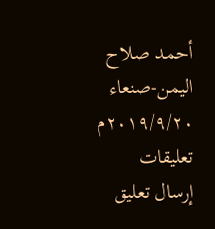أحمد صلاح
اليمن-صنعاء
٢٠١٩/٩/٢٠م
تعليقات
إرسال تعليق